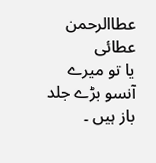عطاالرحمن عطائی
یا تو میرے آنسو بڑے جلد باز ہیں ۔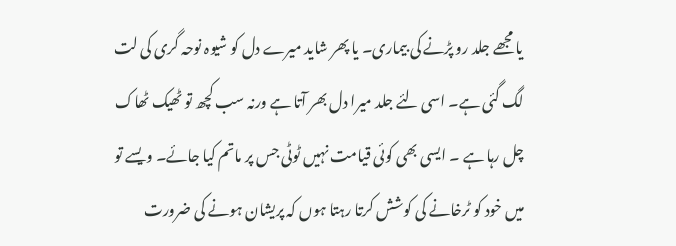یا مجھے جلد رو پڑنے کی بیماری۔ یا پھر شاید میرے دل کو شیوہ نوحہ گری کی لت لگ گئی ہے۔ اسی لئے جلد میرا دل بھر آتا ہے ورنہ سب کچھ تو ٹھیک ٹھاک چل رہا ہے ۔ ایسی بھی کوئی قیامت نہیں ٹوٹی جس پر ماتم کیا جائے۔ ویسے تو میں خود کو ٹرخانے کی کوشش کرتا رہتا ہوں کہ پریشان ہونے کی ضرورت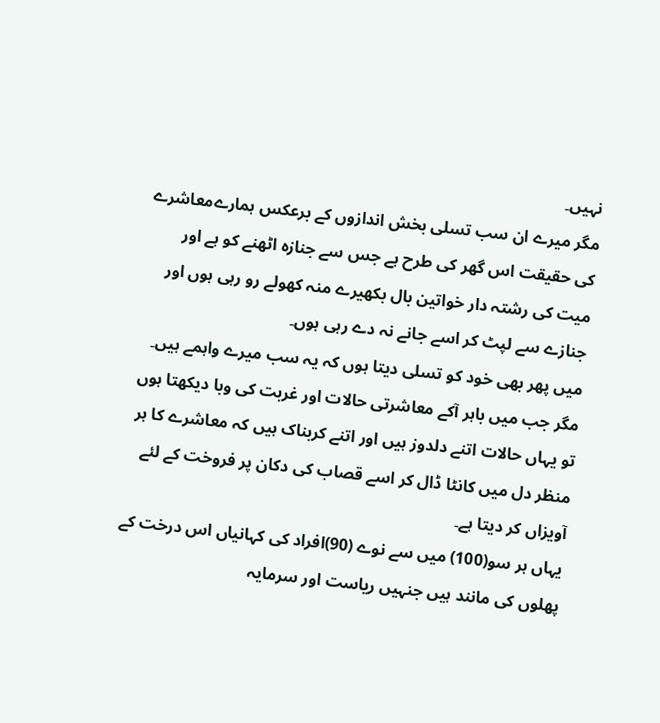نہیں۔
مگر میرے ان سب تسلی بخش اندازوں کے برعکس ہمارےمعاشرے کی حقیقت اس گھر کی طرح ہے جس سے جنازہ اٹھنے کو ہے اور میت کی رشتہ دار خواتین بال بکھیرے منہ کھولے رو رہی ہوں اور جنازے سے لپٹ کر اسے جانے نہ دے رہی ہوں۔
میں پھر بھی خود کو تسلی دیتا ہوں کہ یہ سب میرے واہمے ہیں۔ مگر جب میں باہر آکے معاشرتی حالات اور غربت کی وبا دیکھتا ہوں تو یہاں حالات اتنے دلدوز ہیں اور اتنے کربناک ہیں کہ معاشرے کا ہر منظر دل میں کانٹا ڈال کر اسے قصاب کی دکان پر فروخت کے لئے آویزاں کر دیتا ہے۔
یہاں ہر سو(100) میں سے نوے (90)افراد کی کہانیاں اس درخت کے پھلوں کی مانند ہیں جنہیں ریاست اور سرمایہ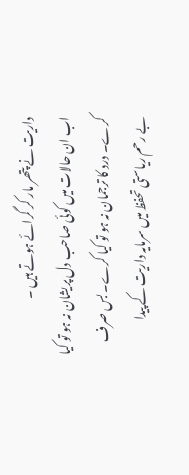داریت نے پتھر مار کر گرائے ہوتے ہیں ۔
اب ان حالات میں کوئی صاحب دل پریشان نہ ہو تو کیا کرے۔ درد کا ترجمان نہ ہو تو کیا کرے۔ بس صرف بے رحم ریاستی تحفظ میں سرمایہ داریت کے پیدا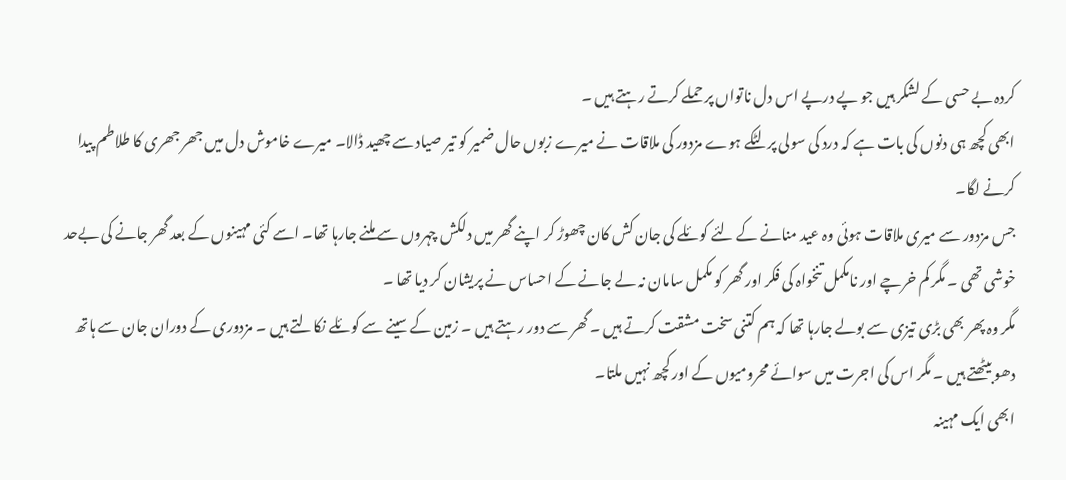کردہ بے حسی کے لشکر ہیں جو پے درپے اس دل ناتواں پر حملے کرتے رہتے ہیں ۔
ابھی کچھ ہی دنوں کی بات ہے کہ درد کی سولی پر لٹکے ہوے مزدور کی ملاقات نے میرے زبوں حال ضمیر کو تیر صیاد سے چھید ڈالا۔ میرے خاموش دل میں جھر جھری کا طلاطم پیدا کرنے لگا۔
جس مزدور سے میری ملاقات ہوئی وہ عید منانے کے لئے کوئلے کی جان کش کان چھوڑ کر اپنے گھر میں دلکش چہروں سے ملنے جارہا تھا۔ اسے کئی مہینوں کے بعد گھر جانے کی بےحد خوشی تھی ۔ مگر کم خرچے اور نامکمل تنخواہ کی فکر اور گھر کو مکمل سامان نہ لے جانے کے احساس نے پریشان کر دیا تھا ۔
مگر وہ پھر بھی بڑی تیزی سے بولے جارہا تھا کہ ہم کتنی سخت مشقت کرتے ہیں ۔ گھر سے دور رہتے ہیں ۔ زمین کے سینے سے کوئلے نکالتے ہیں ۔ مزدوری کے دوران جان سے ہاتھ دھو بیٹھتے ہیں ۔ مگر اس کی اجرت میں سوائے محرومیوں کے اور کچھ نہیں ملتا۔
ابھی ایک مہینہ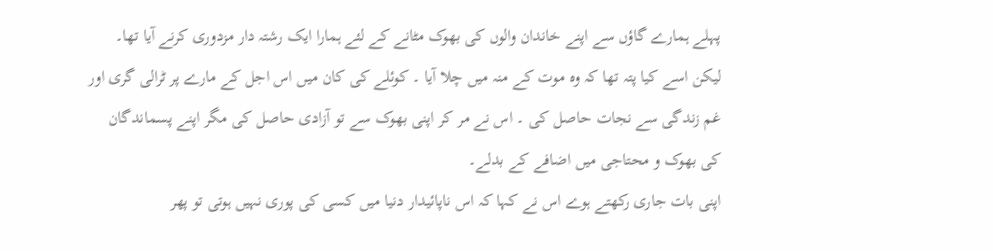پہلے ہمارے گاؤں سے اپنے خاندان والوں کی بھوک مٹانے کے لئے ہمارا ایک رشتہ دار مزدوری کرنے آیا تھا۔ لیکن اسے کیا پتہ تھا کہ وہ موت کے منہ میں چلا آیا ۔ کوئلے کی کان میں اس اجل کے مارے پر ٹرالی گری اور غم زندگی سے نجات حاصل کی ۔ اس نے مر کر اپنی بھوک سے تو آزادی حاصل کی مگر اپنے پسماندگان کی بھوک و محتاجی میں اضافے کے بدلے۔
اپنی بات جاری رکھتے ہوے اس نے کہا کہ اس ناپائیدار دنیا میں کسی کی پوری نہیں ہوتی تو پھر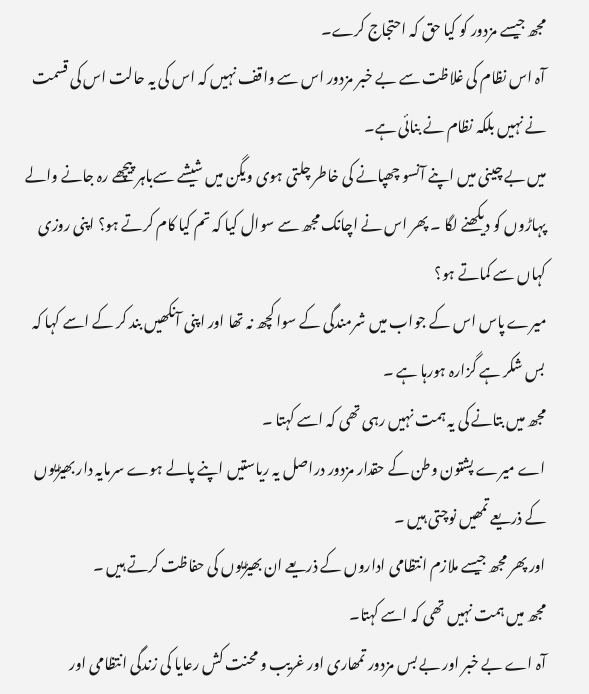مجھ جیسے مزدور کو کیا حق کہ احتجاج کرے۔
آہ اس نظام کی غلاظت سے بے خبر مزدور اس سے واقف نہیں کہ اس کی یہ حالت اس کی قسمت نے نہیں بلکہ نظام نے بنائی ہے۔
میں بے چینی میں اپنے آنسو چھپانے کی خاطر چلتی ہوی ویگن میں شیشے سےباہر پیچھے رہ جانے والے پہاڑوں کو دیکھنے لگا ۔ پھر اس نے اچانک مجھ سے سوال کیا کہ تم کیا کام کرتے ہو؟ اپنی روزی کہاں سے کماتے ہو؟
میرے پاس اس کے جواب میں شرمندگی کے سوا کچھ نہ تھا اور اپنی آنکھیں بند کر کے اسے کہا کہ بس شکر ہے گزارہ ہورہا ہے ۔
مجھ میں بتانے کی یہ ہمت نہیں رہی تھی کہ اسے کہتا ۔
اے میرے پشتون وطن کے حقدار مزدور دراصل یہ ریاستیں اپنے پالے ہوے سرمایہ دار بھیڑیوں کے ذریعے تمھیں نوچتی ہیں ۔
اور پھر مجھ جیسے ملازم انتظامی اداروں کے ذریعے ان بھیڑیوں کی حفاظت کرتے ہیں ۔
مجھ میں ہمت نہیں تھی کہ اسے کہتا۔
آہ اے بے خبر اور بے بس مزدور تمھاری اور غریب و محنت کش رعایا کی زندگی انتظامی اور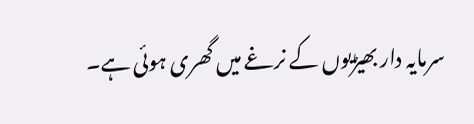سرمایہ دار بھیڑیوں کے نرغے میں گھری ہوئی ہے۔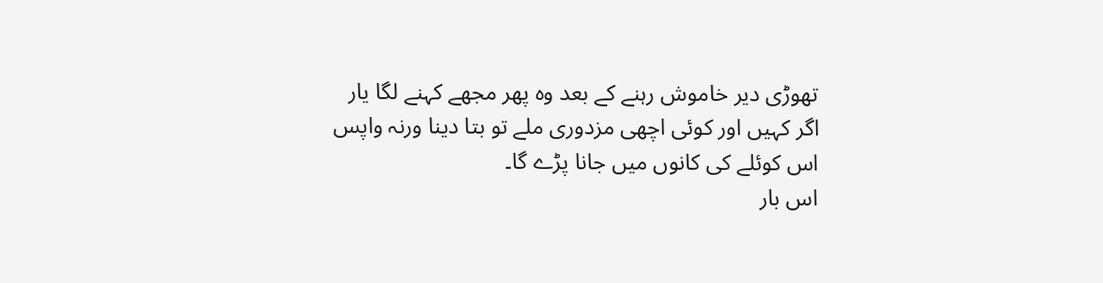تھوڑی دیر خاموش رہنے کے بعد وہ پھر مجھے کہنے لگا یار اگر کہیں اور کوئی اچھی مزدوری ملے تو بتا دینا ورنہ واپس اس کوئلے کی کانوں میں جانا پڑے گا۔
اس بار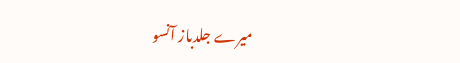میرے جلدباز آنسو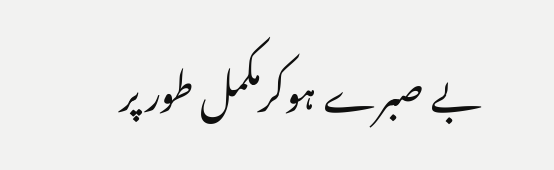بے صبرے ہوکرمکمل طور پر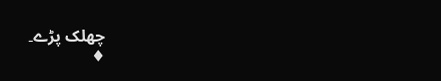چھلک پڑے۔
♦